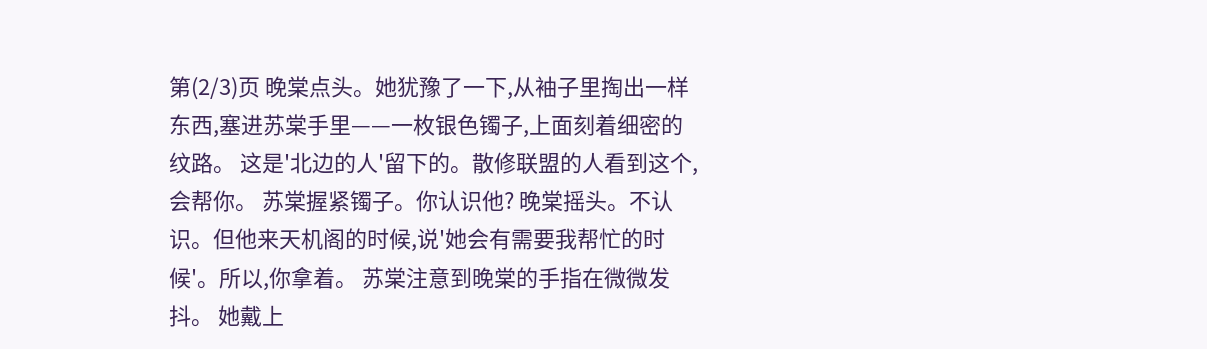第(2/3)页 晚棠点头。她犹豫了一下,从袖子里掏出一样东西,塞进苏棠手里——一枚银色镯子,上面刻着细密的纹路。 这是'北边的人'留下的。散修联盟的人看到这个,会帮你。 苏棠握紧镯子。你认识他? 晚棠摇头。不认识。但他来天机阁的时候,说'她会有需要我帮忙的时候'。所以,你拿着。 苏棠注意到晚棠的手指在微微发抖。 她戴上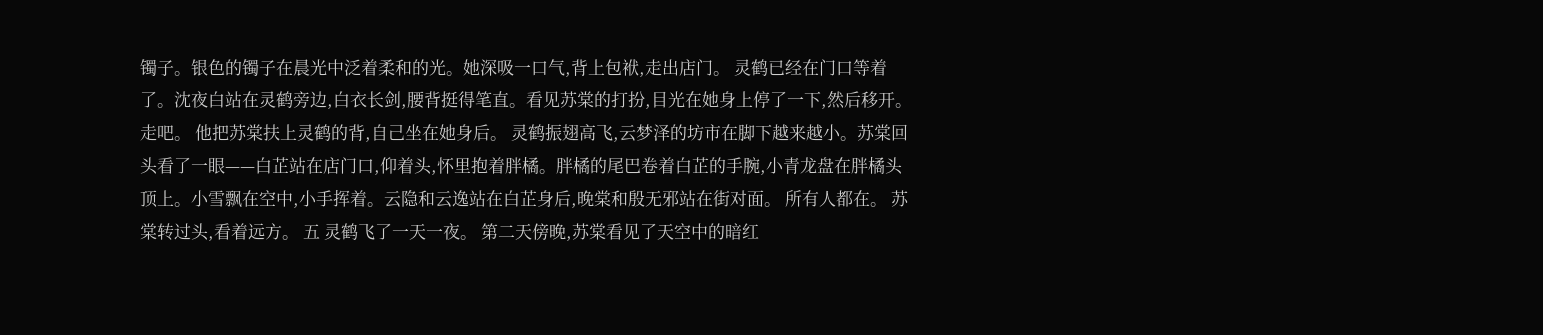镯子。银色的镯子在晨光中泛着柔和的光。她深吸一口气,背上包袱,走出店门。 灵鹤已经在门口等着了。沈夜白站在灵鹤旁边,白衣长剑,腰背挺得笔直。看见苏棠的打扮,目光在她身上停了一下,然后移开。 走吧。 他把苏棠扶上灵鹤的背,自己坐在她身后。 灵鹤振翅高飞,云梦泽的坊市在脚下越来越小。苏棠回头看了一眼——白芷站在店门口,仰着头,怀里抱着胖橘。胖橘的尾巴卷着白芷的手腕,小青龙盘在胖橘头顶上。小雪飘在空中,小手挥着。云隐和云逸站在白芷身后,晚棠和殷无邪站在街对面。 所有人都在。 苏棠转过头,看着远方。 五 灵鹤飞了一天一夜。 第二天傍晚,苏棠看见了天空中的暗红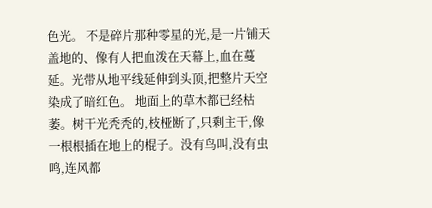色光。 不是碎片那种零星的光,是一片铺天盖地的、像有人把血泼在天幕上,血在蔓延。光带从地平线延伸到头顶,把整片天空染成了暗红色。 地面上的草木都已经枯萎。树干光秃秃的,枝桠断了,只剩主干,像一根根插在地上的棍子。没有鸟叫,没有虫鸣,连风都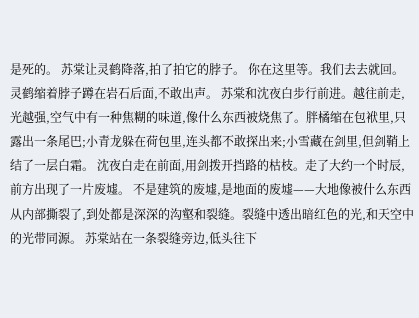是死的。 苏棠让灵鹤降落,拍了拍它的脖子。 你在这里等。我们去去就回。 灵鹤缩着脖子蹲在岩石后面,不敢出声。 苏棠和沈夜白步行前进。越往前走,光越强,空气中有一种焦糊的味道,像什么东西被烧焦了。胖橘缩在包袱里,只露出一条尾巴;小青龙躲在荷包里,连头都不敢探出来;小雪藏在剑里,但剑鞘上结了一层白霜。 沈夜白走在前面,用剑拨开挡路的枯枝。走了大约一个时辰,前方出现了一片废墟。 不是建筑的废墟,是地面的废墟——大地像被什么东西从内部撕裂了,到处都是深深的沟壑和裂缝。裂缝中透出暗红色的光,和天空中的光带同源。 苏棠站在一条裂缝旁边,低头往下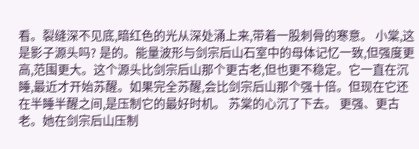看。裂缝深不见底,暗红色的光从深处涌上来,带着一股刺骨的寒意。 小棠,这是影子源头吗? 是的。能量波形与剑宗后山石室中的母体记忆一致,但强度更高,范围更大。这个源头比剑宗后山那个更古老,但也更不稳定。它一直在沉睡,最近才开始苏醒。如果完全苏醒,会比剑宗后山那个强十倍。但现在它还在半睡半醒之间,是压制它的最好时机。 苏棠的心沉了下去。 更强、更古老。她在剑宗后山压制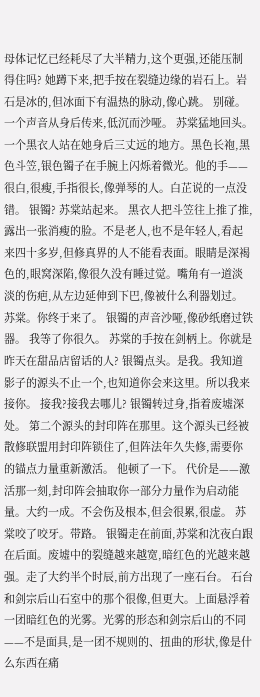母体记忆已经耗尽了大半精力,这个更强,还能压制得住吗? 她蹲下来,把手按在裂缝边缘的岩石上。岩石是冰的,但冰面下有温热的脉动,像心跳。 别碰。 一个声音从身后传来,低沉而沙哑。 苏棠猛地回头。 一个黑衣人站在她身后三丈远的地方。黑色长袍,黑色斗笠,银色镯子在手腕上闪烁着微光。他的手——很白,很瘦,手指很长,像弹琴的人。白芷说的一点没错。 银镯? 苏棠站起来。 黑衣人把斗笠往上推了推,露出一张消瘦的脸。不是老人,也不是年轻人,看起来四十多岁,但修真界的人不能看表面。眼睛是深褐色的,眼窝深陷,像很久没有睡过觉。嘴角有一道淡淡的伤疤,从左边延伸到下巴,像被什么利器划过。 苏棠。你终于来了。 银镯的声音沙哑,像砂纸磨过铁器。 我等了你很久。 苏棠的手按在剑柄上。你就是昨天在甜品店留话的人? 银镯点头。是我。我知道影子的源头不止一个,也知道你会来这里。所以我来接你。 接我?接我去哪儿? 银镯转过身,指着废墟深处。 第二个源头的封印阵在那里。这个源头已经被散修联盟用封印阵锁住了,但阵法年久失修,需要你的锚点力量重新激活。 他顿了一下。 代价是——激活那一刻,封印阵会抽取你一部分力量作为启动能量。大约一成。不会伤及根本,但会很累,很虚。 苏棠咬了咬牙。带路。 银镯走在前面,苏棠和沈夜白跟在后面。废墟中的裂缝越来越宽,暗红色的光越来越强。走了大约半个时辰,前方出现了一座石台。 石台和剑宗后山石室中的那个很像,但更大。上面悬浮着一团暗红色的光雾。光雾的形态和剑宗后山的不同——不是面具,是一团不规则的、扭曲的形状,像是什么东西在痛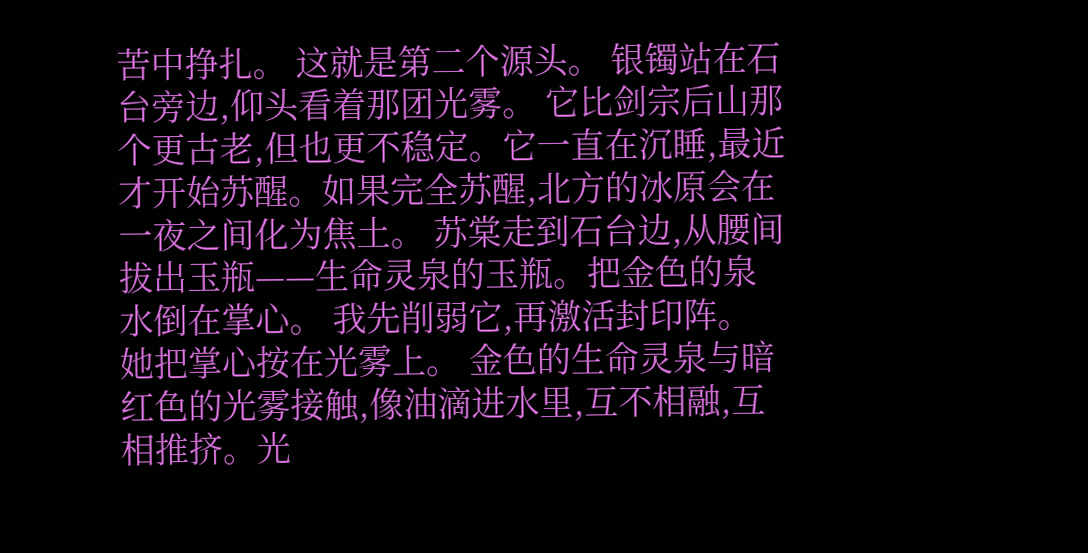苦中挣扎。 这就是第二个源头。 银镯站在石台旁边,仰头看着那团光雾。 它比剑宗后山那个更古老,但也更不稳定。它一直在沉睡,最近才开始苏醒。如果完全苏醒,北方的冰原会在一夜之间化为焦土。 苏棠走到石台边,从腰间拔出玉瓶——生命灵泉的玉瓶。把金色的泉水倒在掌心。 我先削弱它,再激活封印阵。 她把掌心按在光雾上。 金色的生命灵泉与暗红色的光雾接触,像油滴进水里,互不相融,互相推挤。光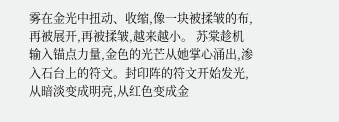雾在金光中扭动、收缩,像一块被揉皱的布,再被展开,再被揉皱,越来越小。 苏棠趁机输入锚点力量,金色的光芒从她掌心涌出,渗入石台上的符文。封印阵的符文开始发光,从暗淡变成明亮,从红色变成金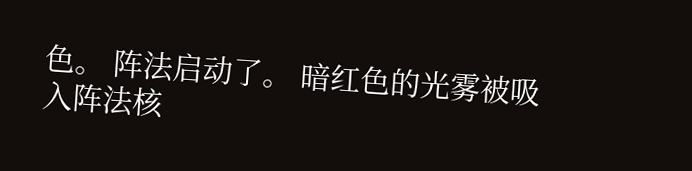色。 阵法启动了。 暗红色的光雾被吸入阵法核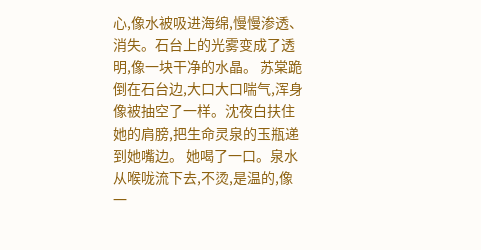心,像水被吸进海绵,慢慢渗透、消失。石台上的光雾变成了透明,像一块干净的水晶。 苏棠跪倒在石台边,大口大口喘气,浑身像被抽空了一样。沈夜白扶住她的肩膀,把生命灵泉的玉瓶递到她嘴边。 她喝了一口。泉水从喉咙流下去,不烫,是温的,像一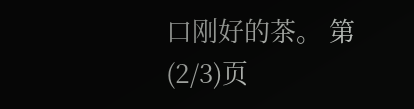口刚好的茶。 第(2/3)页